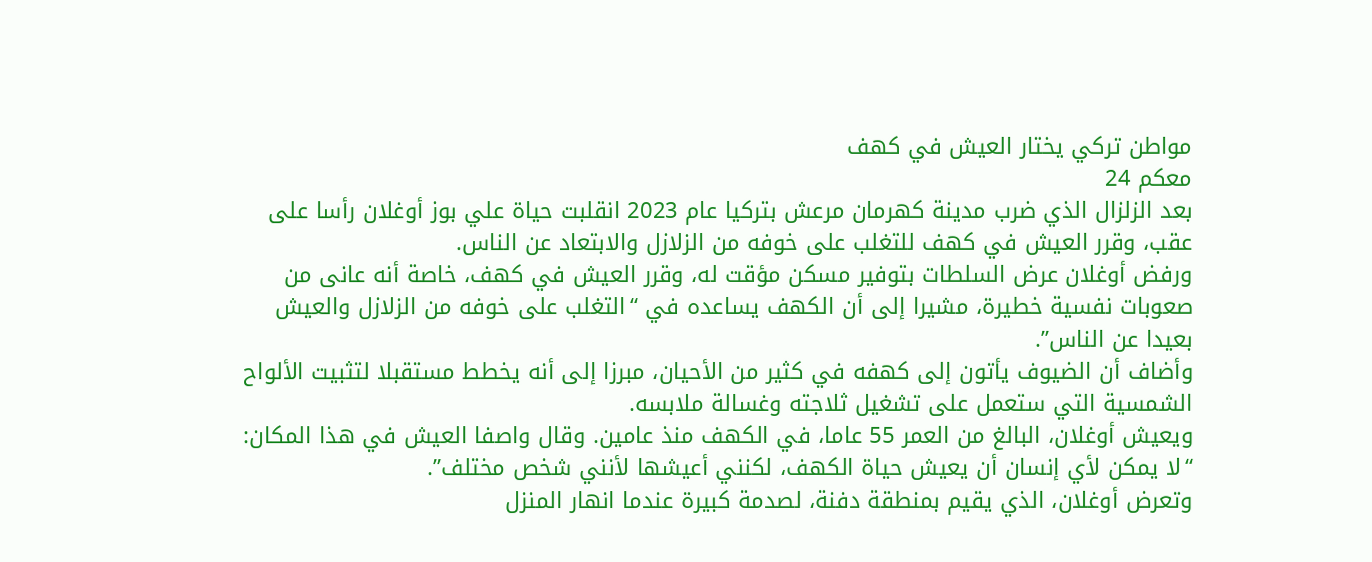مواطن تركي يختار العيش في كهف
معكم 24
بعد الزلزال الذي ضرب مدينة كهرمان مرعش بتركيا عام 2023 انقلبت حياة علي بوز أوغلان رأسا على عقب، وقرر العيش في كهف للتغلب على خوفه من الزلازل والابتعاد عن الناس.
ورفض أوغلان عرض السلطات بتوفير مسكن مؤقت له، وقرر العيش في كهف، خاصة أنه عانى من صعوبات نفسية خطيرة، مشيرا إلى أن الكهف يساعده في “التغلب على خوفه من الزلازل والعيش بعيدا عن الناس”.
وأضاف أن الضيوف يأتون إلى كهفه في كثير من الأحيان، مبرزا إلى أنه يخطط مستقبلا لتثبيت الألواح الشمسية التي ستعمل على تشغيل ثلاجته وغسالة ملابسه.
ويعيش أوغلان، البالغ من العمر 55 عاما، في الكهف منذ عامين. وقال واصفا العيش في هذا المكان: “لا يمكن لأي إنسان أن يعيش حياة الكهف، لكنني أعيشها لأنني شخص مختلف”.
وتعرض أوغلان، الذي يقيم بمنطقة دفنة، لصدمة كبيرة عندما انهار المنزل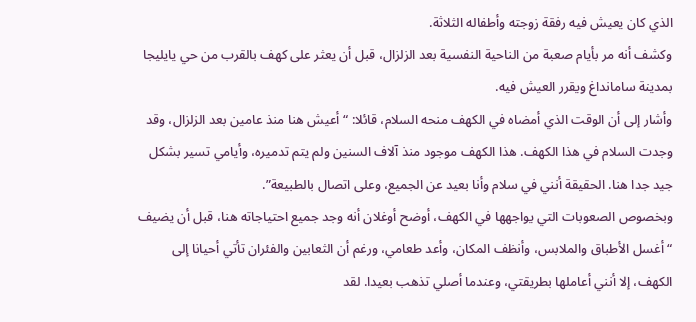الذي كان يعيش فيه رفقة زوجته وأطفاله الثلاثة.
وكشف أنه مر بأيام صعبة من الناحية النفسية بعد الزلزال، قبل أن يعثر على كهف بالقرب من حي يايليجا بمدينة سامانداغ ويقرر العيش فيه.
وأشار إلى أن الوقت الذي أمضاه في الكهف منحه السلام، قائلا: “أعيش هنا منذ عامين بعد الزلزال، وقد وجدت السلام في هذا الكهف. هذا الكهف موجود منذ آلاف السنين ولم يتم تدميره، وأيامي تسير بشكل جيد جدا هنا. الحقيقة أنني في سلام وأنا بعيد عن الجميع، وعلى اتصال بالطبيعة”.
وبخصوص الصعوبات التي يواجهها في الكهف، أوضح أوغلان أنه وجد جميع احتياجاته هنا، قبل أن يضيف “أغسل الأطباق والملابس، وأنظف المكان، وأعد طعامي، ورغم أن الثعابين والفئران تأتي أحيانا إلى الكهف، إلا أنني أعاملها بطريقتي، وعندما أصلي تذهب بعيدا. لقد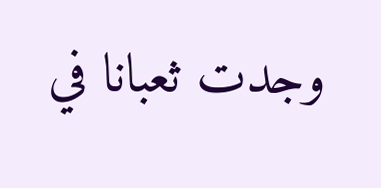وجدت ثعبانا في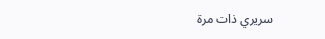سريري ذات مرة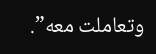وتعاملت معه”.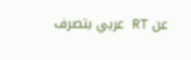عن RT عربي بتصرف